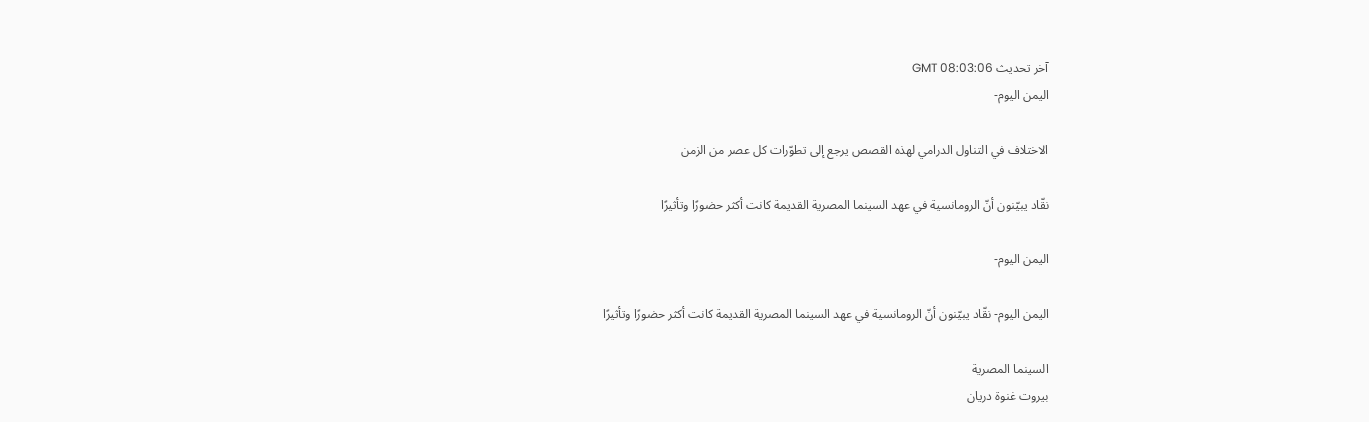آخر تحديث GMT 08:03:06
اليمن اليوم-

الاختلاف في التناول الدرامي لهذه القصص يرجع إلى تطوّرات كل عصر من الزمن

نقّاد يبيّنون أنّ الرومانسية في عهد السينما المصرية القديمة كانت أكثر حضورًا وتأثيرًا

اليمن اليوم-

اليمن اليوم- نقّاد يبيّنون أنّ الرومانسية في عهد السينما المصرية القديمة كانت أكثر حضورًا وتأثيرًا

السينما المصرية
بيروت غنوة دريان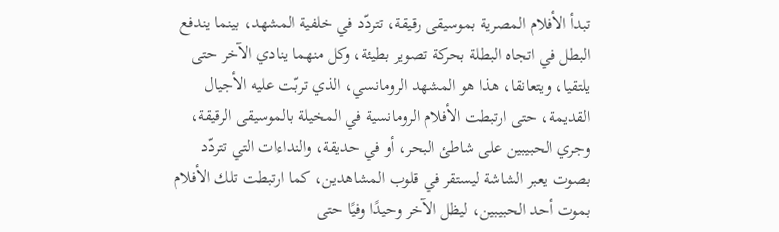تبدأ الأفلام المصرية بموسيقى رقيقة، تتردّد في خلفية المشهد، بينما يندفع البطل في اتجاه البطلة بحركة تصوير بطيئة، وكل منهما ينادي الآخر حتى يلتقيا، ويتعانقا، هذا هو المشهد الرومانسي، الذي تربّت عليه الأجيال القديمة، حتى ارتبطت الأفلام الرومانسية في المخيلة بالموسيقى الرقيقة، وجري الحبيبين على شاطئ البحر، أو في حديقة، والنداءات التي تتردّد بصوت يعبر الشاشة ليستقر في قلوب المشاهدين، كما ارتبطت تلك الأفلام بموت أحد الحبيبين، ليظل الآخر وحيدًا وفيًا حتى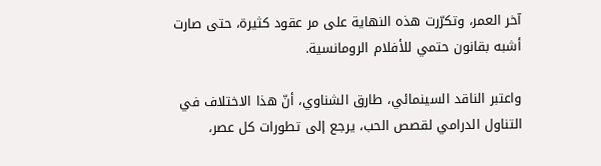آخر العمر، وتكرّرت هذه النهاية على مر عقود كثيرة، حتى صارت أشبه بقانون حتمي للأفلام الرومانسية.

واعتبر الناقد السينمائي، طارق الشناوي، أنّ هذا الاختلاف في التناول الدرامي لقصص الحب، يرجع إلى تطورات كل عصر،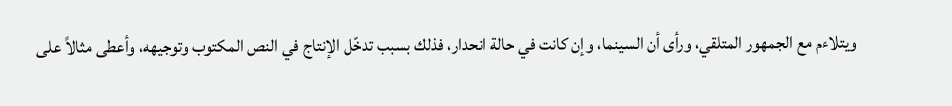ويتلاءم مع الجمهور المتلقي، ورأى أن السينما، وإن كانت في حالة انحدار، فذلك بسبب تدخّل الإنتاج في النص المكتوب وتوجيهه، وأعطى مثالاً على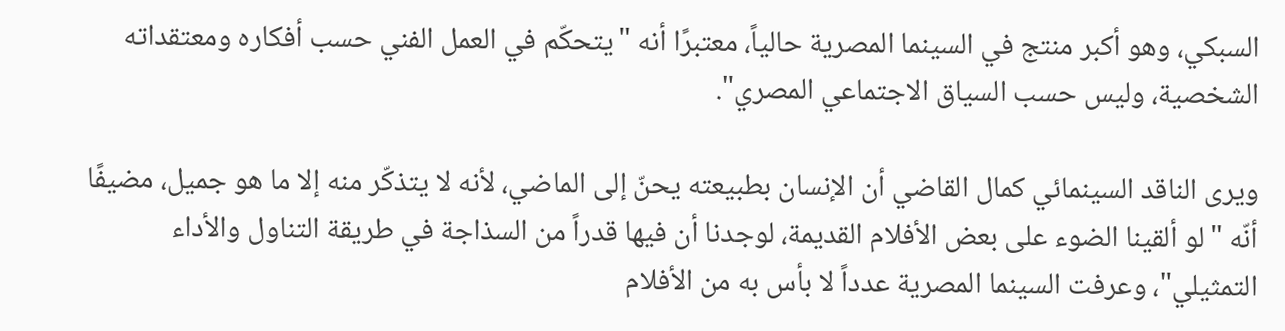السبكي، وهو أكبر منتج في السينما المصرية حالياً، معتبرًا أنه "يتحكّم في العمل الفني حسب أفكاره ومعتقداته الشخصية، وليس حسب السياق الاجتماعي المصري".

ويرى الناقد السينمائي كمال القاضي أن الإنسان بطبيعته يحنّ إلى الماضي، لأنه لا يتذكّر منه إلا ما هو جميل، مضيفًا أنّه "لو ألقينا الضوء على بعض الأفلام القديمة، لوجدنا أن فيها قدراً من السذاجة في طريقة التناول والأداء التمثيلي"، وعرفت السينما المصرية عدداً لا بأس به من الأفلام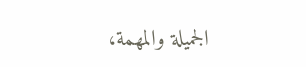الجميلة والمهمة،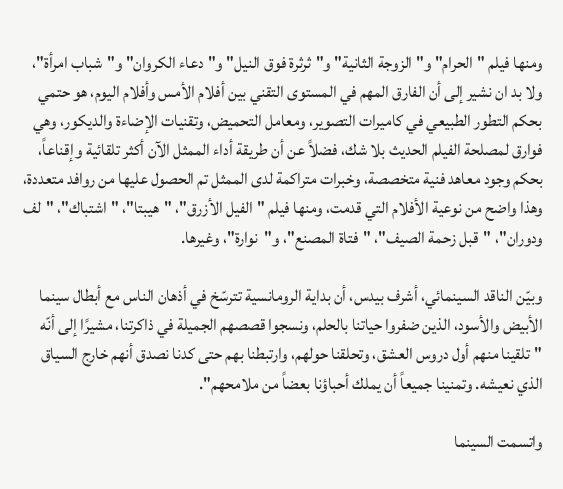ومنها فيلم "الحرام" و"الزوجة الثانية" و"ثرثرة فوق النيل" و"دعاء الكروان" و"شباب امرأة"،  ولا بد ان نشير إلى أن الفارق المهم في المستوى التقني بين أفلام الأمس وأفلام اليوم، هو حتمي بحكم التطور الطبيعي في كاميرات التصوير، ومعامل التحميض، وتقنيات الإضاءة والديكور، وهي فوارق لمصلحة الفيلم الحديث بلا شك، فضلاً عن أن طريقة أداء الممثل الآن أكثر تلقائية وإقناعاً، بحكم وجود معاهد فنية متخصصة، وخبرات متراكمة لدى الممثل تم الحصول عليها من روافد متعددة، وهذا واضح من نوعية الأفلام التي قدمت، ومنها فيلم "الفيل الأزرق"، "هيبتا"، "اشتباك"، "لف ودوران"، "قبل زحمة الصيف"، "فتاة المصنع"، و"نوارة"، وغيرها.

وبيّن الناقد السينمائي، أشرف بيدس، أن بداية الرومانسية تترسّخ في أذهان الناس مع أبطال سينما الأبيض والأسود، الذين ضفروا حياتنا بالحلم، ونسجوا قصصهم الجميلة في ذاكرتنا، مشيرًا إلى أنّه "تلقينا منهم أول دروس العشق، وتحلقنا حولهم، وارتبطنا بهم حتى كدنا نصدق أنهم خارج السياق الذي نعيشه. وتمنينا جميعاً أن يملك أحباؤنا بعضاً من ملامحهم".

واتسمت السينما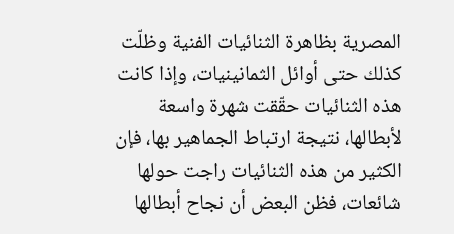المصرية بظاهرة الثنائيات الفنية وظلّت كذلك حتى أوائل الثمانينيات، وإذا كانت هذه الثنائيات حقّقت شهرة واسعة لأبطالها، نتيجة ارتباط الجماهير بها، فإن الكثير من هذه الثنائيات راجت حولها شائعات، فظن البعض أن نجاح أبطالها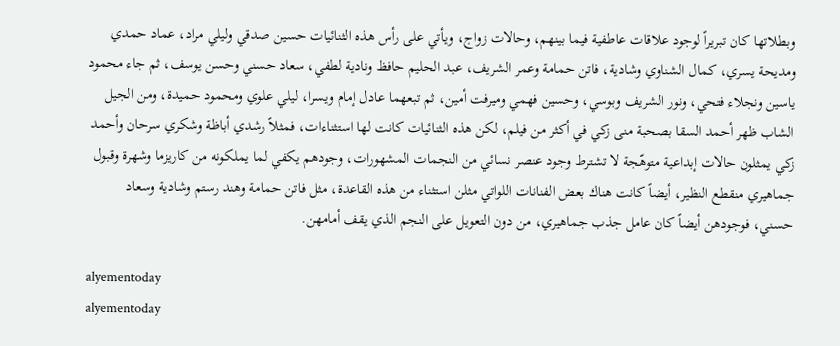وبطلاتها كان تبريراً لوجود علاقات عاطفية فيما بينهم، وحالات زواج، ويأتي على رأس هذه الثنائيات حسين صدقي وليلي مراد، عماد حمدي ومديحة يسري، كمال الشناوي وشادية، فاتن حمامة وعمر الشريف، عبد الحليم حافظ ونادية لطفي، سعاد حسني وحسن يوسف، ثم جاء محمود ياسين ونجلاء فتحي، ونور الشريف وبوسي، وحسين فهمي وميرفت أمين، ثم تبعهما عادل إمام ويسرا، ليلي علوي ومحمود حميدة، ومن الجيل الشاب ظهر أحمد السقا بصحبة منى زكي في أكثر من فيلم، لكن هذه الثنائيات كانت لها استثناءات، فمثلاً رشدي أباظة وشكري سرحان وأحمد زكي يمثلون حالات إبداعية متوهّجة لا تشترط وجود عنصر نسائي من النجمات المشهورات، وجودهم يكفي لما يملكونه من كاريزما وشهرة وقبول جماهيري منقطع النظير، أيضاً كانت هناك بعض الفنانات اللواتي مثلن استثناء من هذه القاعدة، مثل فاتن حمامة وهند رستم وشادية وسعاد حسني، فوجودهن أيضاً كان عامل جذب جماهيري، من دون التعويل على النجم الذي يقف أمامهن.

alyementoday
alyementoday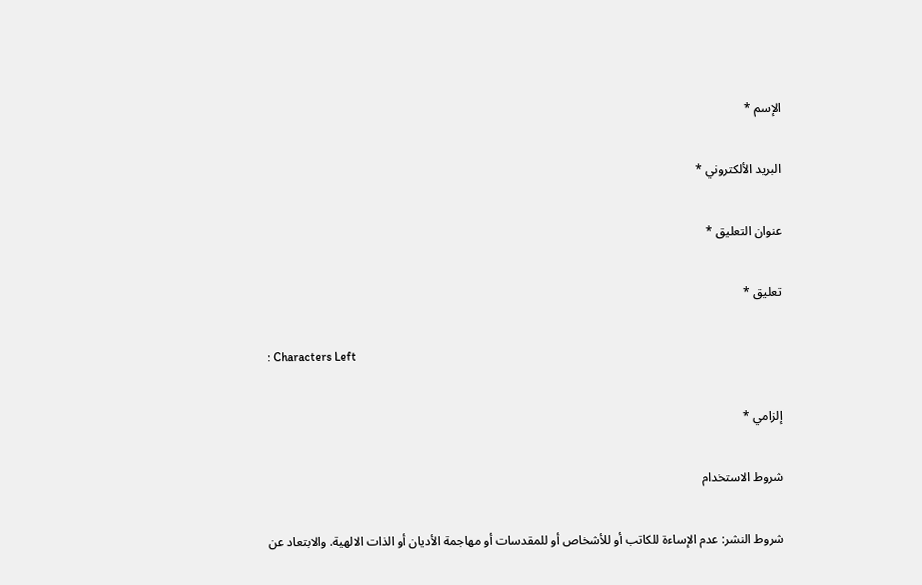الإسم *

البريد الألكتروني *

عنوان التعليق *

تعليق *

: Characters Left

إلزامي *

شروط الاستخدام

شروط النشر: عدم الإساءة للكاتب أو للأشخاص أو للمقدسات أو مهاجمة الأديان أو الذات الالهية. والابتعاد عن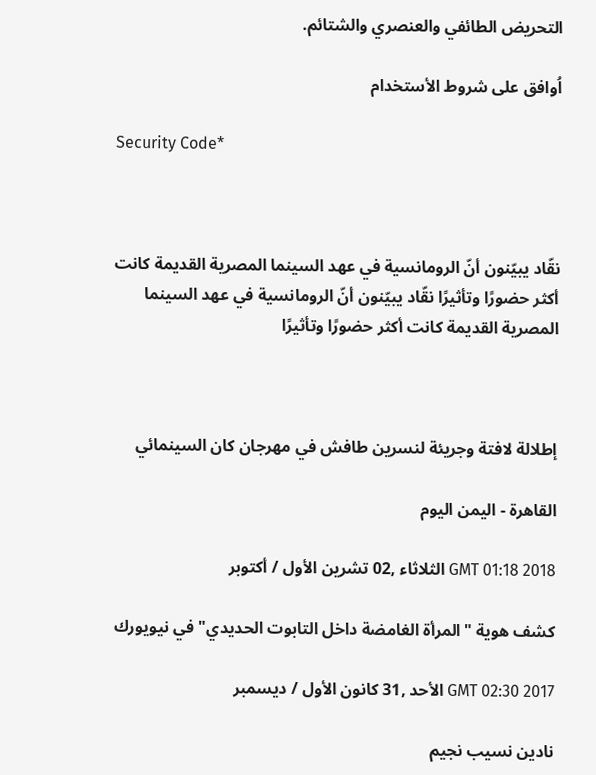التحريض الطائفي والعنصري والشتائم.

اُوافق على شروط الأستخدام

Security Code*



نقّاد يبيّنون أنّ الرومانسية في عهد السينما المصرية القديمة كانت أكثر حضورًا وتأثيرًا نقّاد يبيّنون أنّ الرومانسية في عهد السينما المصرية القديمة كانت أكثر حضورًا وتأثيرًا



إطلالة لافتة وجريئة لنسرين طافش في مهرجان كان السينمائي

القاهرة - اليمن اليوم

GMT 01:18 2018 الثلاثاء ,02 تشرين الأول / أكتوبر

كشف هوية "المرأة الغامضة داخل التابوت الحديدي" في نيويورك

GMT 02:30 2017 الأحد ,31 كانون الأول / ديسمبر

نادين نسيب نجيم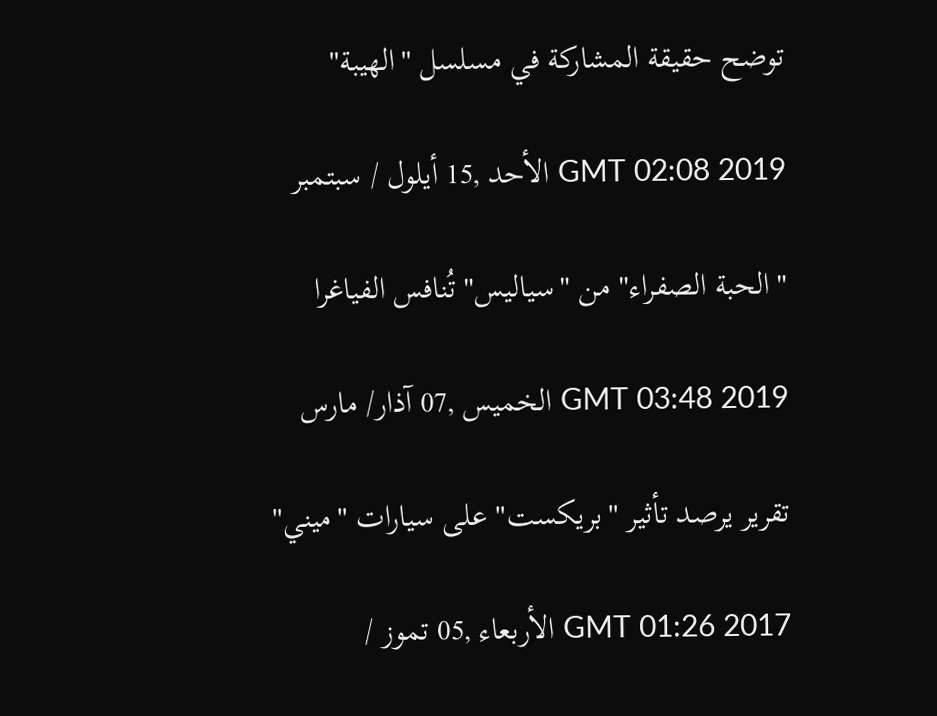توضح حقيقة المشاركة في مسلسل "الهيبة"

GMT 02:08 2019 الأحد ,15 أيلول / سبتمبر

"الحبة الصفراء" من "سياليس" تُنافس الفياغرا

GMT 03:48 2019 الخميس ,07 آذار/ مارس

تقرير يرصد تأثير "بريكست" على سيارات "ميني"

GMT 01:26 2017 الأربعاء ,05 تموز /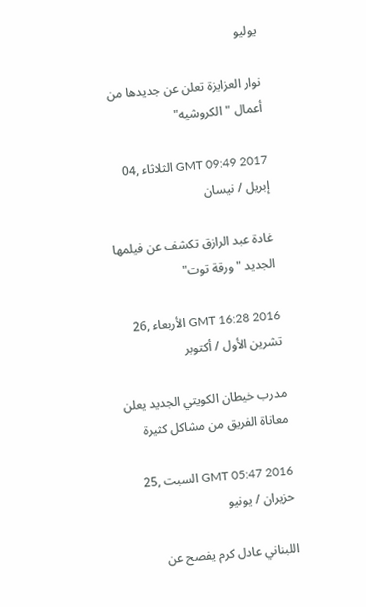يوليو

نوار العزايزة تعلن عن جديدها من أعمال "الكروشيه"

GMT 09:49 2017 الثلاثاء ,04 إبريل / نيسان

غادة عبد الرازق تكشف عن فيلمها الجديد "ورقة توت"

GMT 16:28 2016 الأربعاء ,26 تشرين الأول / أكتوبر

مدرب خيطان الكويتي الجديد يعلن معاناة الفريق من مشاكل كثيرة

GMT 05:47 2016 السبت ,25 حزيران / يونيو

اللبناني عادل كرم يفصح عن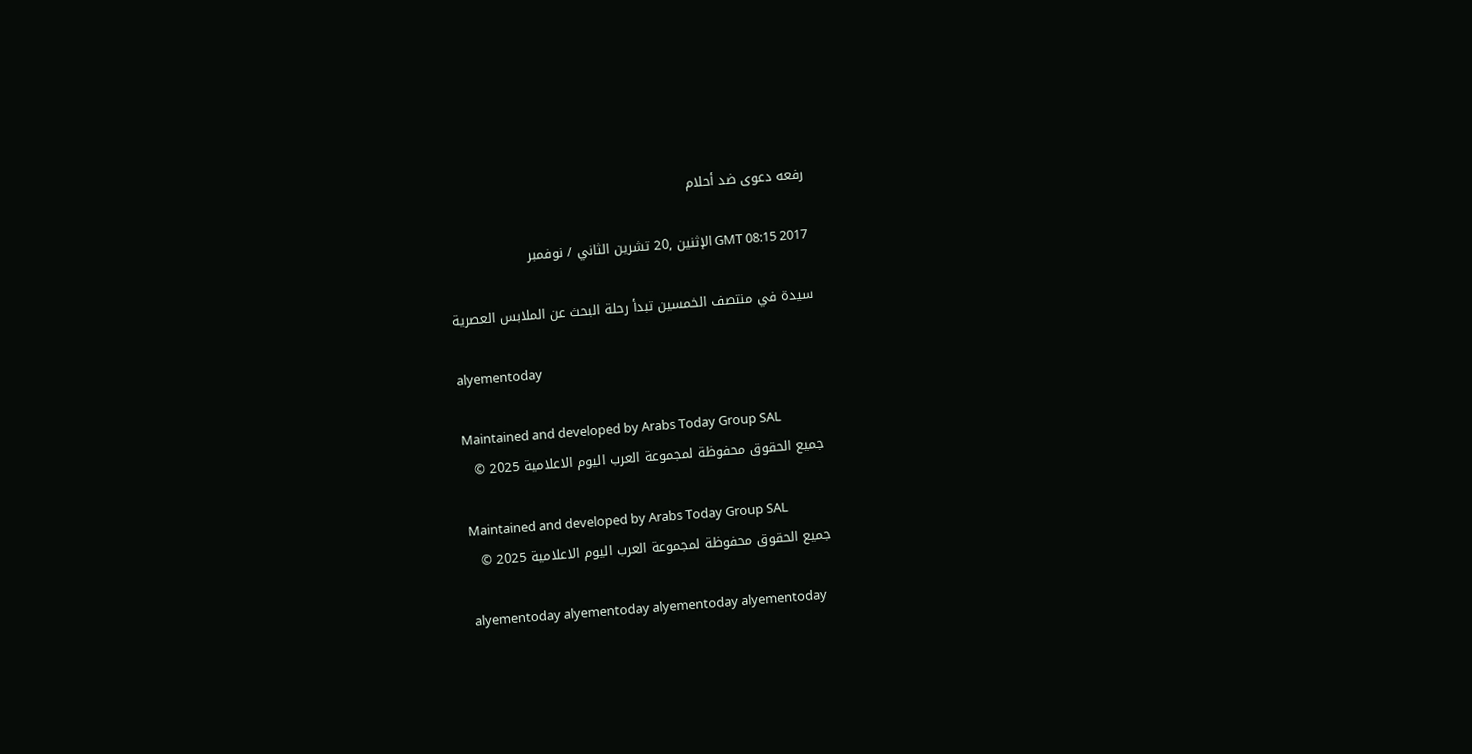رفعه دعوى ضد أحلام

GMT 08:15 2017 الإثنين ,20 تشرين الثاني / نوفمبر

سيدة في منتصف الخمسين تبدأ رحلة البحث عن الملابس العصرية

alyementoday

Maintained and developed by Arabs Today Group SAL
جميع الحقوق محفوظة لمجموعة العرب اليوم الاعلامية 2025 ©

Maintained and developed by Arabs Today Group SAL
جميع الحقوق محفوظة لمجموعة العرب اليوم الاعلامية 2025 ©

alyementoday alyementoday alyementoday alyementoday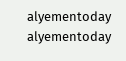alyementoday alyementoday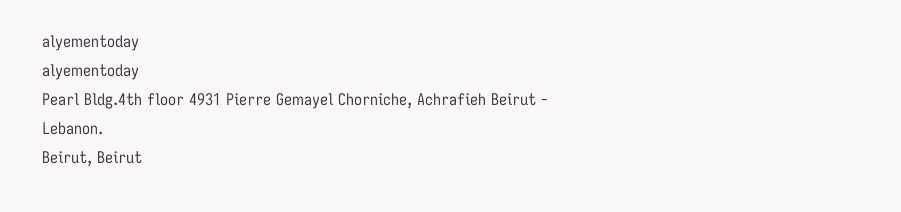alyementoday
alyementoday
Pearl Bldg.4th floor 4931 Pierre Gemayel Chorniche, Achrafieh Beirut - Lebanon.
Beirut, Beirut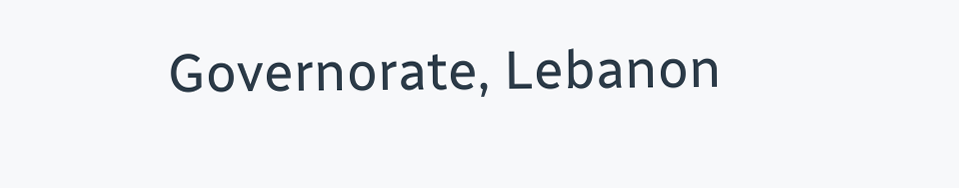Governorate, Lebanon